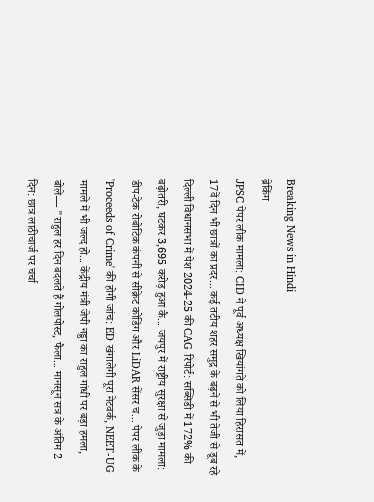Breaking News in Hindi
ब्रेकिंग
JPSC पेपर लीक मामला: CID ने पूर्व अध्यक्ष खियांगते को लिया हिरासत में, 17वें दिन भी छात्रों का प्रदर... कई तटीय शहर समुद्र के बढ़ने से भी तेजी से डूब रहे दिल्ली विधानसभा में पेश 2024-25 की CAG रिपोर्ट: सब्सिडी में 172% की बढ़ोतरी, घटकर 3,695 करोड़ हुआ कै... जयपुर में राष्ट्रीय सुरक्षा से जुड़ा मामला: डीप-टेक रोबोटिक कंपनी से सीक्रेट कोडिंग और LiDAR सेंसर च... पेपर लीक के 'Proceeds of Crime' की होगी जांच: ED खंगालेगी पूरा नेटवर्क, NEET-UG मामले में भी जल्द हो... केंद्रीय मंत्री जेपी नड्डा का राहुल गांधी पर बड़ा हमला, बोले— "राहुल हर दिन बदलते हैं गोलपोस्ट, फैला... मानसून सत्र के अंतिम 2 दिन: छात्र लाठीचार्ज पर चर्चा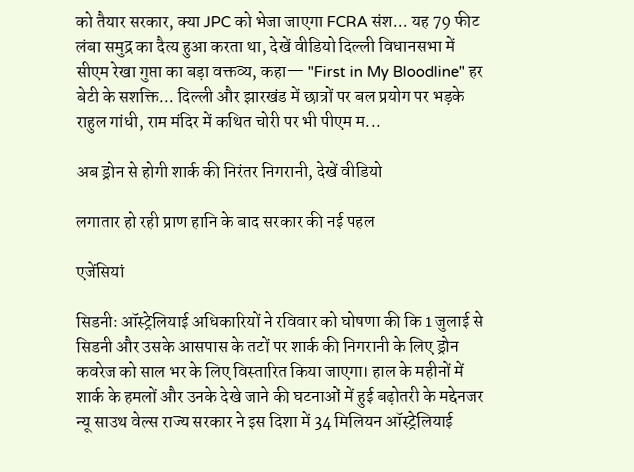को तैयार सरकार, क्या JPC को भेजा जाएगा FCRA संश... यह 79 फीट लंबा समुद्र का दैत्य हुआ करता था, देखें वीडियो दिल्ली विधानसभा में सीएम रेखा गुप्ता का बड़ा वक्तव्य, कहा— "First in My Bloodline" हर बेटी के सशक्ति... दिल्ली और झारखंड में छात्रों पर बल प्रयोग पर भड़के राहुल गांधी, राम मंदिर में कथित चोरी पर भी पीएम म...

अब ड्रोन से होगी शार्क की निरंतर निगरानी, देखें वीडियो

लगातार हो रही प्राण हानि के बाद सरकार की नई पहल

एजेंसियां

सिडनीः ऑस्ट्रेलियाई अधिकारियों ने रविवार को घोषणा की कि 1 जुलाई से सिडनी और उसके आसपास के तटों पर शार्क की निगरानी के लिए ड्रोन कवरेज को साल भर के लिए विस्तारित किया जाएगा। हाल के महीनों में शार्क के हमलों और उनके देखे जाने की घटनाओं में हुई बढ़ोतरी के मद्देनजर न्यू साउथ वेल्स राज्य सरकार ने इस दिशा में 34 मिलियन ऑस्ट्रेलियाई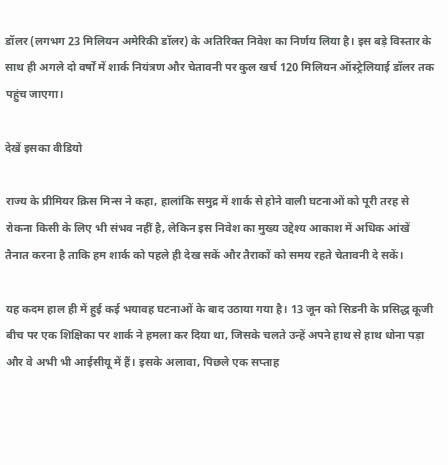डॉलर (लगभग 23 मिलियन अमेरिकी डॉलर) के अतिरिक्त निवेश का निर्णय लिया है। इस बड़े विस्तार के साथ ही अगले दो वर्षों में शार्क नियंत्रण और चेतावनी पर कुल खर्च 120 मिलियन ऑस्ट्रेलियाई डॉलर तक पहुंच जाएगा।

देखें इसका वीडियो

राज्य के प्रीमियर क्रिस मिन्स ने कहा, हालांकि समुद्र में शार्क से होने वाली घटनाओं को पूरी तरह से रोकना किसी के लिए भी संभव नहीं है, लेकिन इस निवेश का मुख्य उद्देश्य आकाश में अधिक आंखें तैनात करना है ताकि हम शार्क को पहले ही देख सकें और तैराकों को समय रहते चेतावनी दे सकें।

यह कदम हाल ही में हुई कई भयावह घटनाओं के बाद उठाया गया है। 13 जून को सिडनी के प्रसिद्ध कूजी बीच पर एक शिक्षिका पर शार्क ने हमला कर दिया था, जिसके चलते उन्हें अपने हाथ से हाथ धोना पड़ा और वे अभी भी आईसीयू में हैं। इसके अलावा, पिछले एक सप्ताह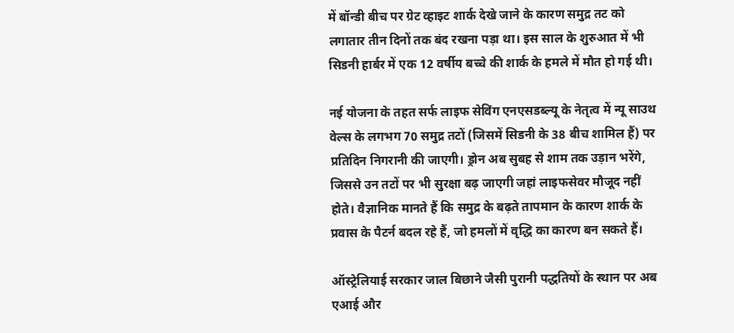में बॉन्डी बीच पर ग्रेट व्हाइट शार्क देखे जाने के कारण समुद्र तट को लगातार तीन दिनों तक बंद रखना पड़ा था। इस साल के शुरुआत में भी सिडनी हार्बर में एक 12 वर्षीय बच्चे की शार्क के हमले में मौत हो गई थी।

नई योजना के तहत सर्फ लाइफ सेविंग एनएसडब्ल्यू के नेतृत्व में न्यू साउथ वेल्स के लगभग 70 समुद्र तटों (जिसमें सिडनी के 38 बीच शामिल हैं) पर प्रतिदिन निगरानी की जाएगी। ड्रोन अब सुबह से शाम तक उड़ान भरेंगे, जिससे उन तटों पर भी सुरक्षा बढ़ जाएगी जहां लाइफसेवर मौजूद नहीं होते। वैज्ञानिक मानते हैं कि समुद्र के बढ़ते तापमान के कारण शार्क के प्रवास के पैटर्न बदल रहे हैं, जो हमलों में वृद्धि का कारण बन सकते हैं।

ऑस्ट्रेलियाई सरकार जाल बिछाने जैसी पुरानी पद्धतियों के स्थान पर अब एआई और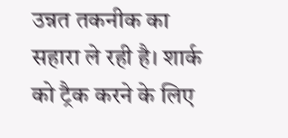उन्नत तकनीक का सहारा ले रही है। शार्क को ट्रैक करने के लिए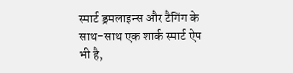स्मार्ट ड्रमलाइन्स और टैगिंग के साथ-साथ एक शार्क स्मार्ट ऐप भी है,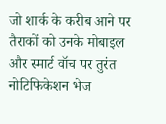जो शार्क के करीब आने पर तैराकों को उनके मोबाइल और स्मार्ट वॉच पर तुरंत नोटिफिकेशन भेज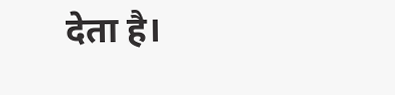देता है।